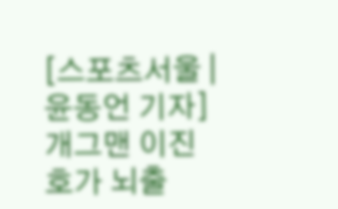[스포츠서울 | 윤동언 기자] 개그맨 이진호가 뇌출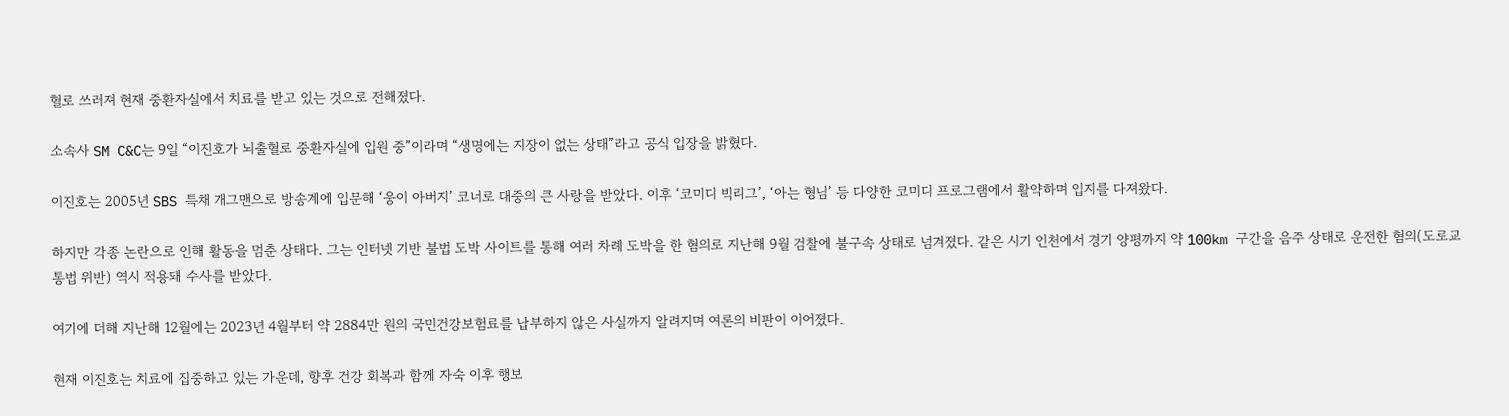혈로 쓰러져 현재 중환자실에서 치료를 받고 있는 것으로 전해졌다.

소속사 SM C&C는 9일 “이진호가 뇌출혈로 중환자실에 입원 중”이라며 “생명에는 지장이 없는 상태”라고 공식 입장을 밝혔다.

이진호는 2005년 SBS 특채 개그맨으로 방송계에 입문해 ‘웅이 아버지’ 코너로 대중의 큰 사랑을 받았다. 이후 ‘코미디 빅리그’, ‘아는 형님’ 등 다양한 코미디 프로그램에서 활약하며 입지를 다져왔다.

하지만 각종 논란으로 인해 활동을 멈춘 상태다. 그는 인터넷 기반 불법 도박 사이트를 통해 여러 차례 도박을 한 혐의로 지난해 9월 검찰에 불구속 상태로 넘겨졌다. 같은 시기 인천에서 경기 양평까지 약 100km 구간을 음주 상태로 운전한 혐의(도로교통법 위반) 역시 적용돼 수사를 받았다.

여기에 더해 지난해 12월에는 2023년 4월부터 약 2884만 원의 국민건강보험료를 납부하지 않은 사실까지 알려지며 여론의 비판이 이어졌다.

현재 이진호는 치료에 집중하고 있는 가운데, 향후 건강 회복과 함께 자숙 이후 행보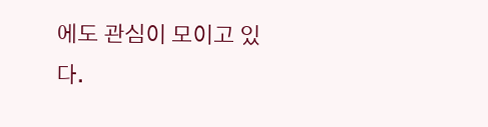에도 관심이 모이고 있다.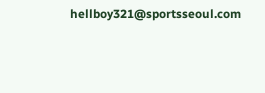hellboy321@sportsseoul.com